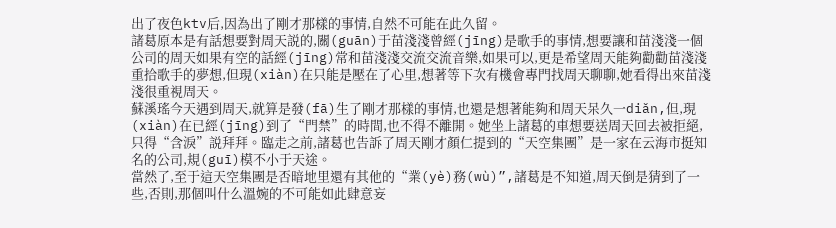出了夜色ktv后,因為出了剛才那樣的事情,自然不可能在此久留。
諸葛原本是有話想要對周天説的,關(guān)于苗淺淺曾經(jīng)是歌手的事情,想要讓和苗淺淺一個公司的周天如果有空的話經(jīng)常和苗淺淺交流交流音樂,如果可以,更是希望周天能夠勸勸苗淺淺重拾歌手的夢想,但現(xiàn)在只能是壓在了心里,想著等下次有機會專門找周天聊聊,她看得出來苗淺淺很重視周天。
蘇溪瑤今天遇到周天,就算是發(fā)生了剛才那樣的事情,也還是想著能夠和周天呆久一diǎn,但,現(xiàn)在已經(jīng)到了“門禁”的時間,也不得不離開。她坐上諸葛的車想要送周天回去被拒絕,只得“含淚”説拜拜。臨走之前,諸葛也告訴了周天剛才顏仁提到的“天空集團”是一家在云海市挺知名的公司,規(guī)模不小于天途。
當然了,至于這天空集團是否暗地里還有其他的“業(yè)務(wù)”,諸葛是不知道,周天倒是猜到了一些,否則,那個叫什么溫婉的不可能如此肆意妄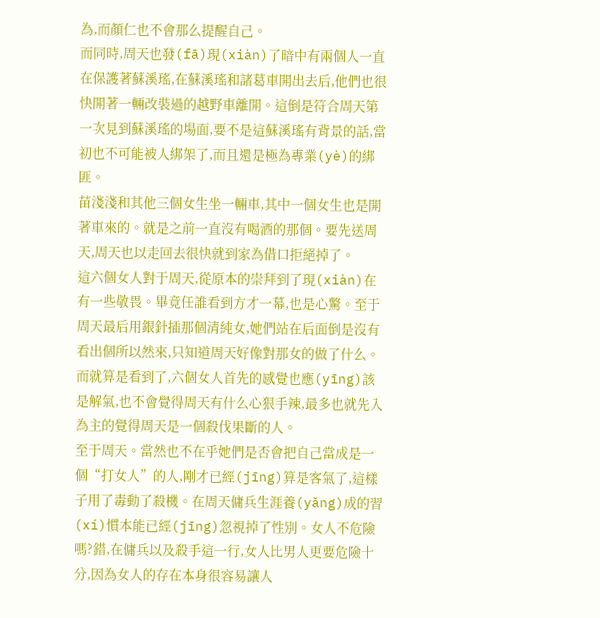為,而顏仁也不會那么提醒自己。
而同時,周天也發(fā)現(xiàn)了暗中有兩個人一直在保護著蘇溪瑤,在蘇溪瑤和諸葛車開出去后,他們也很快開著一輛改裝過的越野車離開。這倒是符合周天第一次見到蘇溪瑤的場面,要不是這蘇溪瑤有背景的話,當初也不可能被人綁架了,而且還是極為專業(yè)的綁匪。
苗淺淺和其他三個女生坐一輛車,其中一個女生也是開著車來的。就是之前一直沒有喝酒的那個。要先送周天,周天也以走回去很快就到家為借口拒絕掉了。
這六個女人對于周天,從原本的崇拜到了現(xiàn)在有一些敬畏。畢竟任誰看到方才一幕,也是心驚。至于周天最后用銀針插那個清純女,她們站在后面倒是沒有看出個所以然來,只知道周天好像對那女的做了什么。而就算是看到了,六個女人首先的感覺也應(yīng)該是解氣,也不會覺得周天有什么心狠手辣,最多也就先入為主的覺得周天是一個殺伐果斷的人。
至于周天。當然也不在乎她們是否會把自己當成是一個“打女人”的人,剛才已經(jīng)算是客氣了,這樣子用了毒動了殺機。在周天傭兵生涯養(yǎng)成的習(xí)慣本能已經(jīng)忽視掉了性別。女人不危險嗎?錯,在傭兵以及殺手這一行,女人比男人更要危險十分,因為女人的存在本身很容易讓人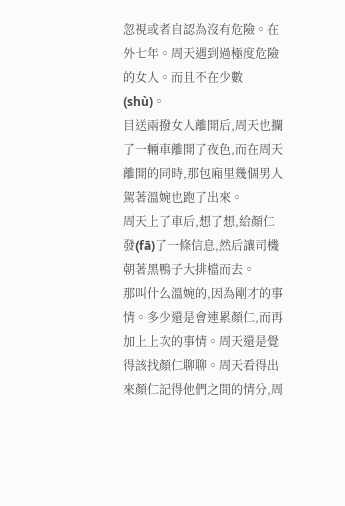忽視或者自認為沒有危險。在外七年。周天遇到過極度危險的女人。而且不在少數(shù)。
目送兩撥女人離開后,周天也攔了一輛車離開了夜色,而在周天離開的同時,那包廂里幾個男人駕著溫婉也跑了出來。
周天上了車后,想了想,給顏仁發(fā)了一條信息,然后讓司機朝著黑鴨子大排檔而去。
那叫什么溫婉的,因為剛才的事情。多少還是會連累顏仁,而再加上上次的事情。周天還是覺得該找顏仁聊聊。周天看得出來顏仁記得他們之間的情分,周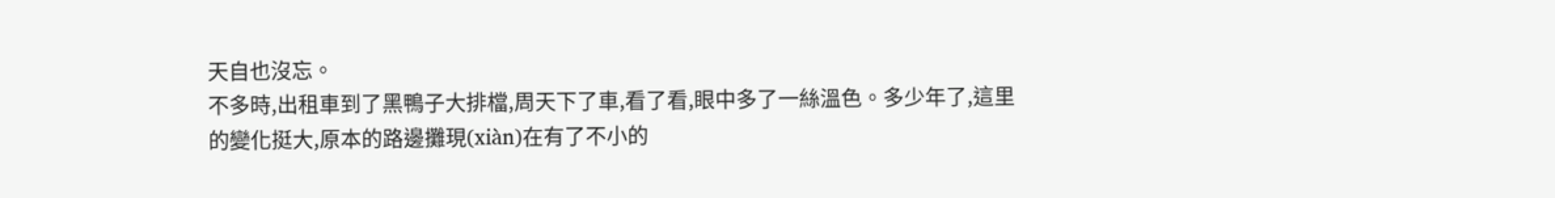天自也沒忘。
不多時,出租車到了黑鴨子大排檔,周天下了車,看了看,眼中多了一絲溫色。多少年了,這里的變化挺大,原本的路邊攤現(xiàn)在有了不小的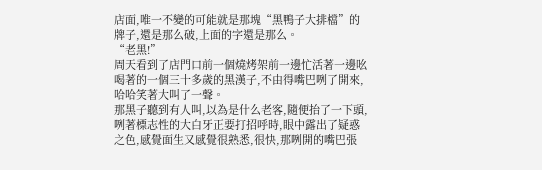店面,唯一不變的可能就是那塊“黑鴨子大排檔”的牌子,還是那么破,上面的字還是那么。
“老黑!”
周天看到了店門口前一個燒烤架前一邊忙活著一邊吆喝著的一個三十多歲的黑漢子,不由得嘴巴咧了開來,哈哈笑著大叫了一聲。
那黑子聽到有人叫,以為是什么老客,隨便抬了一下頭,咧著標志性的大白牙正要打招呼時,眼中露出了疑惑之色,感覺面生又感覺很熟悉,很快,那咧開的嘴巴張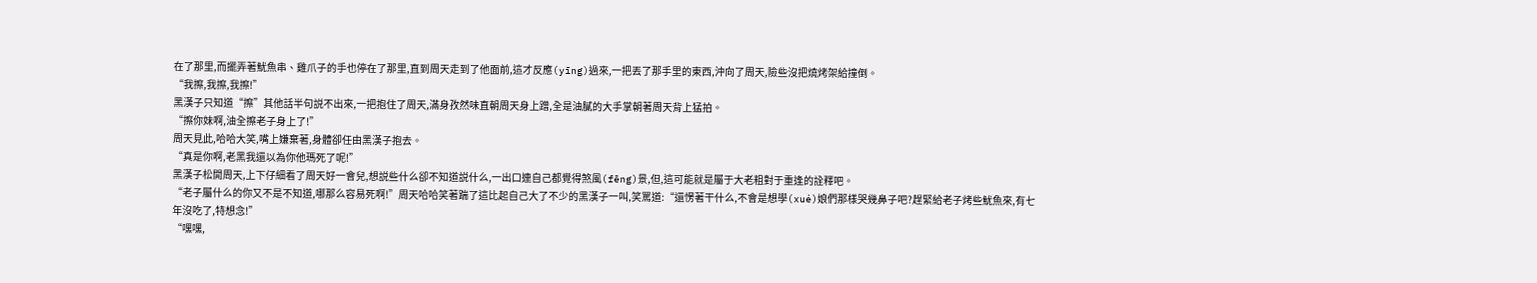在了那里,而擺弄著魷魚串、雞爪子的手也停在了那里,直到周天走到了他面前,這才反應(yīng)過來,一把丟了那手里的東西,沖向了周天,險些沒把燒烤架給撞倒。
“我擦,我擦,我擦!”
黑漢子只知道“擦”其他話半句説不出來,一把抱住了周天,滿身孜然味直朝周天身上蹭,全是油膩的大手掌朝著周天背上猛拍。
“擦你妹啊,油全擦老子身上了!”
周天見此,哈哈大笑,嘴上嫌棄著,身體卻任由黑漢子抱去。
“真是你啊,老黑我還以為你他瑪死了呢!”
黑漢子松開周天,上下仔細看了周天好一會兒,想説些什么卻不知道説什么,一出口連自己都覺得煞風(fēng)景,但,這可能就是屬于大老粗對于重逢的詮釋吧。
“老子屬什么的你又不是不知道,哪那么容易死啊!”周天哈哈笑著踹了這比起自己大了不少的黑漢子一叫,笑罵道:“還愣著干什么,不會是想學(xué)娘們那樣哭幾鼻子吧?趕緊給老子烤些魷魚來,有七年沒吃了,特想念!”
“嘿嘿,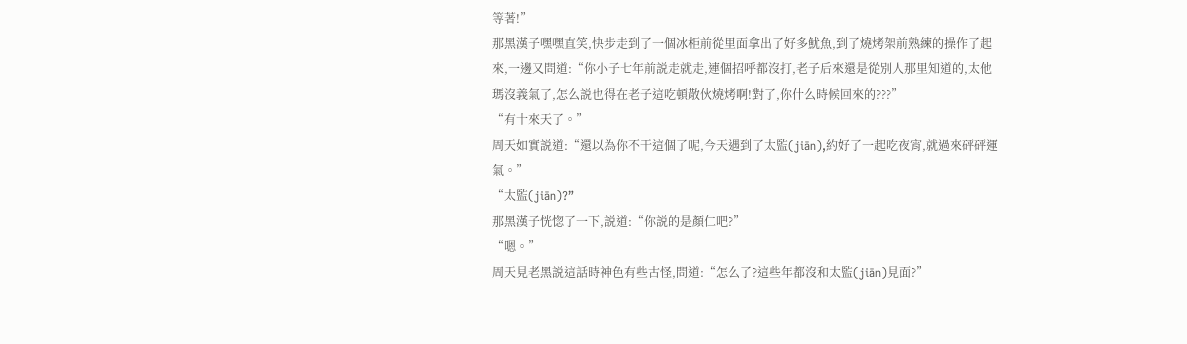等著!”
那黑漢子嘿嘿直笑,快步走到了一個冰柜前從里面拿出了好多魷魚,到了燒烤架前熟練的操作了起來,一邊又問道:“你小子七年前説走就走,連個招呼都沒打,老子后來還是從別人那里知道的,太他瑪沒義氣了,怎么説也得在老子這吃頓散伙燒烤啊!對了,你什么時候回來的???”
“有十來天了。”
周天如實説道:“還以為你不干這個了呢,今天遇到了太監(jiān),約好了一起吃夜宵,就過來砰砰運氣。”
“太監(jiān)?”
那黑漢子恍惚了一下,説道:“你説的是顏仁吧?”
“嗯。”
周天見老黑説這話時神色有些古怪,問道:“怎么了?這些年都沒和太監(jiān)見面?”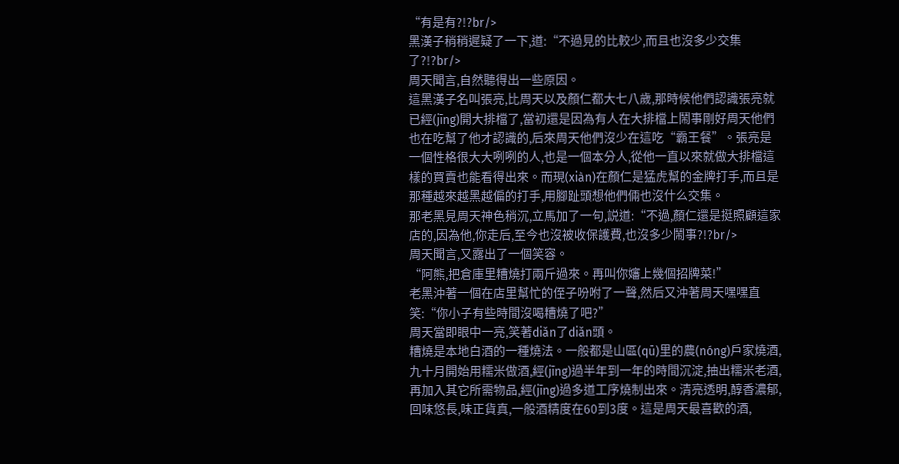“有是有?!?br/>
黑漢子稍稍遲疑了一下,道:“不過見的比較少,而且也沒多少交集了?!?br/>
周天聞言,自然聽得出一些原因。
這黑漢子名叫張亮,比周天以及顏仁都大七八歲,那時候他們認識張亮就已經(jīng)開大排檔了,當初還是因為有人在大排檔上鬧事剛好周天他們也在吃幫了他才認識的,后來周天他們沒少在這吃“霸王餐”。張亮是一個性格很大大咧咧的人,也是一個本分人,從他一直以來就做大排檔這樣的買賣也能看得出來。而現(xiàn)在顏仁是猛虎幫的金牌打手,而且是那種越來越黑越偏的打手,用腳趾頭想他們倆也沒什么交集。
那老黑見周天神色稍沉,立馬加了一句,説道:“不過,顏仁還是挺照顧這家店的,因為他,你走后,至今也沒被收保護費,也沒多少鬧事?!?br/>
周天聞言,又露出了一個笑容。
“阿熊,把倉庫里糟燒打兩斤過來。再叫你嬸上幾個招牌菜!”
老黑沖著一個在店里幫忙的侄子吩咐了一聲,然后又沖著周天嘿嘿直笑:“你小子有些時間沒喝糟燒了吧?”
周天當即眼中一亮,笑著diǎn了diǎn頭。
糟燒是本地白酒的一種燒法。一般都是山區(qū)里的農(nóng)戶家燒酒,九十月開始用糯米做酒,經(jīng)過半年到一年的時間沉淀,抽出糯米老酒,再加入其它所需物品,經(jīng)過多道工序燒制出來。清亮透明,醇香濃郁,回味悠長,味正貨真,一般酒精度在60到3度。這是周天最喜歡的酒,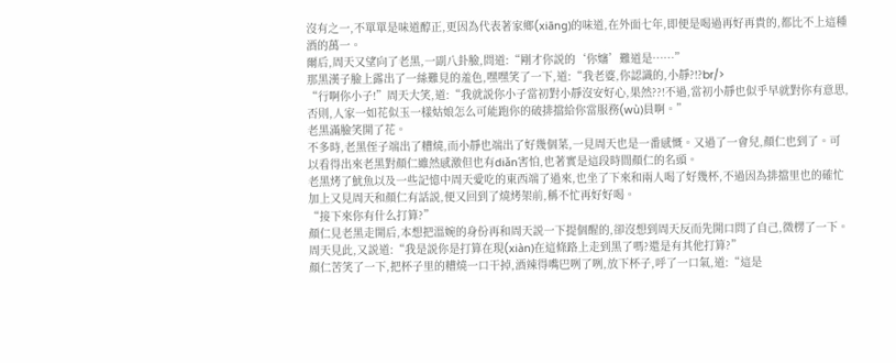沒有之一,不單單是味道醇正,更因為代表著家鄉(xiāng)的味道,在外面七年,即便是喝過再好再貴的,都比不上這種酒的萬一。
爾后,周天又望向了老黑,一副八卦臉,問道:“剛才你説的‘你嬸’難道是……”
那黑漢子臉上露出了一絲難見的羞色,嘿嘿笑了一下,道:“我老婆,你認識的,小靜?!?br/>
“行啊你小子!”周天大笑,道:“我就説你小子當初對小靜沒安好心,果然??!不過,當初小靜也似乎早就對你有意思,否則,人家一如花似玉一樣姑娘怎么可能跑你的破排擋給你當服務(wù)員啊。”
老黑滿臉笑開了花。
不多時,老黑侄子端出了糟燒,而小靜也端出了好幾個菜,一見周天也是一番感慨。又過了一會兒,顏仁也到了。可以看得出來老黑對顏仁雖然感激但也有diǎn害怕,也著實是這段時間顏仁的名頭。
老黑烤了魷魚以及一些記憶中周天愛吃的東西端了過來,也坐了下來和兩人喝了好幾杯,不過因為排擋里也的確忙加上又見周天和顏仁有話説,便又回到了燒烤架前,稱不忙再好好喝。
“接下來你有什么打算?”
顏仁見老黑走開后,本想把溫婉的身份再和周天説一下提個醒的,卻沒想到周天反而先開口問了自己,微楞了一下。
周天見此,又説道:“我是説你是打算在現(xiàn)在這條路上走到黑了嗎?還是有其他打算?”
顏仁苦笑了一下,把杯子里的糟燒一口干掉,酒辣得嘴巴咧了咧,放下杯子,呼了一口氣,道:“這是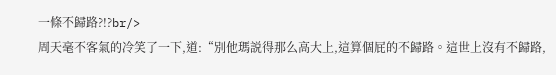一條不歸路?!?br/>
周天毫不客氣的冷笑了一下,道:“別他瑪説得那么高大上,這算個屁的不歸路。這世上沒有不歸路,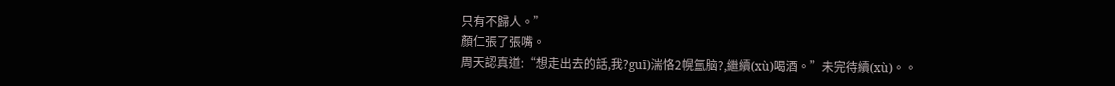只有不歸人。”
顏仁張了張嘴。
周天認真道:“想走出去的話,我?guī)湍恪2幌氲脑?,繼續(xù)喝酒。”未完待續(xù)。。